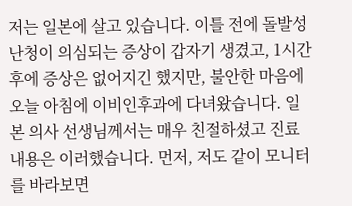저는 일본에 살고 있습니다. 이틀 전에 돌발성 난청이 의심되는 증상이 갑자기 생겼고, 1시간 후에 증상은 없어지긴 했지만, 불안한 마음에 오늘 아침에 이비인후과에 다녀왔습니다. 일본 의사 선생님께서는 매우 친절하셨고 진료 내용은 이러했습니다. 먼저, 저도 같이 모니터를 바라보면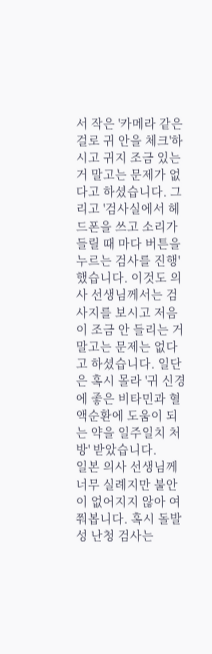서 작은 '카메라 같은 걸로 귀 안을 체크'하시고 귀지 조금 있는 거 말고는 문제가 없다고 하셨습니다. 그리고 '검사실에서 헤드폰을 쓰고 소리가 들릴 때 마다 버튼을 누르는 검사를 진행'했습니다. 이것도 의사 선생님께서는 검사지를 보시고 저음이 조금 안 들리는 거 말고는 문제는 없다고 하셨습니다. 일단은 혹시 몰라 '귀 신경에 좋은 비타민과 혈액순환에 도움이 되는 약을 일주일치 처방' 받았습니다.
일본 의사 선생님께 너무 실례지만 불안이 없어지지 않아 여쭤봅니다. 혹시 돌발성 난청 검사는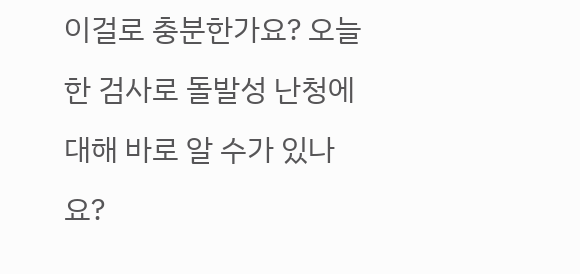이걸로 충분한가요? 오늘 한 검사로 돌발성 난청에 대해 바로 알 수가 있나요?